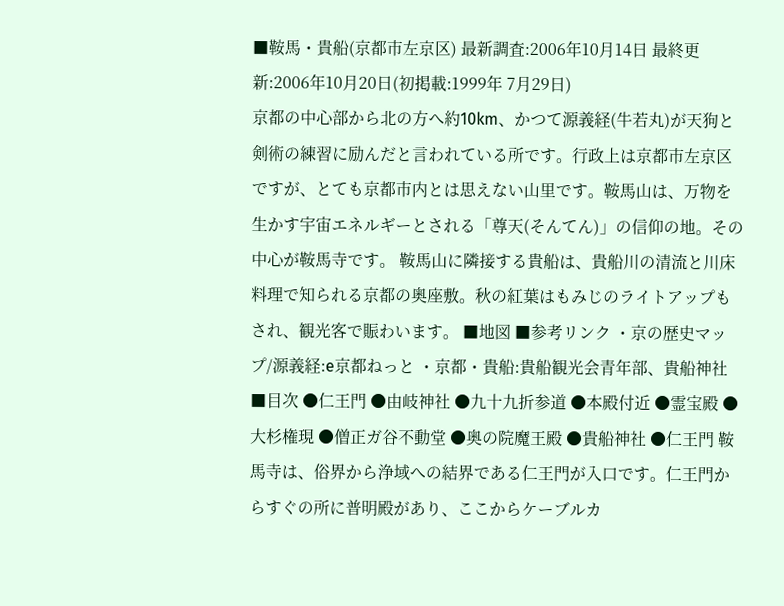■鞍馬・貴船(京都市左京区) 最新調査:2006年10月14日 最終更新:2006年10月20日(初掲載:1999年 7月29日)
京都の中心部から北の方へ約10km、かつて源義経(牛若丸)が天狗と剣術の練習に励んだと言われている所です。行政上は京都市左京区ですが、とても京都市内とは思えない山里です。鞍馬山は、万物を生かす宇宙エネルギーとされる「尊天(そんてん)」の信仰の地。その中心が鞍馬寺です。 鞍馬山に隣接する貴船は、貴船川の清流と川床料理で知られる京都の奥座敷。秋の紅葉はもみじのライトアップもされ、観光客で賑わいます。 ■地図 ■参考リンク ・京の歴史マップ/源義経:e京都ねっと ・京都・貴船:貴船観光会青年部、貴船神社 ■目次 ●仁王門 ●由岐神社 ●九十九折参道 ●本殿付近 ●霊宝殿 ●大杉権現 ●僧正ガ谷不動堂 ●奥の院魔王殿 ●貴船神社 ●仁王門 鞍馬寺は、俗界から浄域への結界である仁王門が入口です。仁王門からすぐの所に普明殿があり、ここからケーブルカ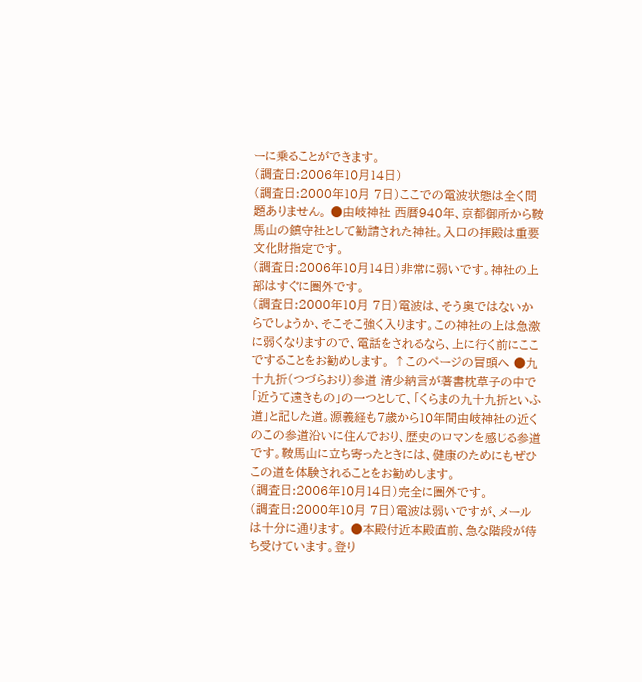ーに乗ることができます。
(調査日:2006年10月14日)
(調査日:2000年10月 7日)ここでの電波状態は全く問題ありません。 ●由岐神社 西暦940年、京都御所から鞍馬山の鎮守社として勧請された神社。入口の拝殿は重要文化財指定です。
(調査日:2006年10月14日)非常に弱いです。神社の上部はすぐに圏外です。
(調査日:2000年10月 7日)電波は、そう奥ではないからでしょうか、そこそこ強く入ります。この神社の上は急激に弱くなりますので、電話をされるなら、上に行く前にここですることをお勧めします。 ↑このページの冒頭へ ●九十九折(つづらおり)参道 清少納言が著書枕草子の中で「近うて遠きもの」の一つとして、「くらまの九十九折といふ道」と記した道。源義経も7歳から10年間由岐神社の近くのこの参道沿いに住んでおり、歴史のロマンを感じる参道です。鞍馬山に立ち寄ったときには、健康のためにもぜひこの道を体験されることをお勧めします。
(調査日:2006年10月14日)完全に圏外です。
(調査日:2000年10月 7日)電波は弱いですが、メールは十分に通ります。 ●本殿付近本殿直前、急な階段が待ち受けています。登り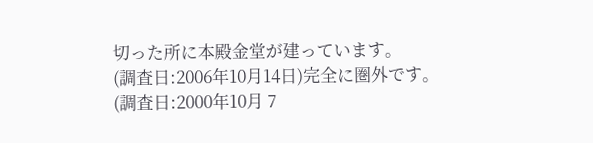切った所に本殿金堂が建っています。
(調査日:2006年10月14日)完全に圏外です。
(調査日:2000年10月 7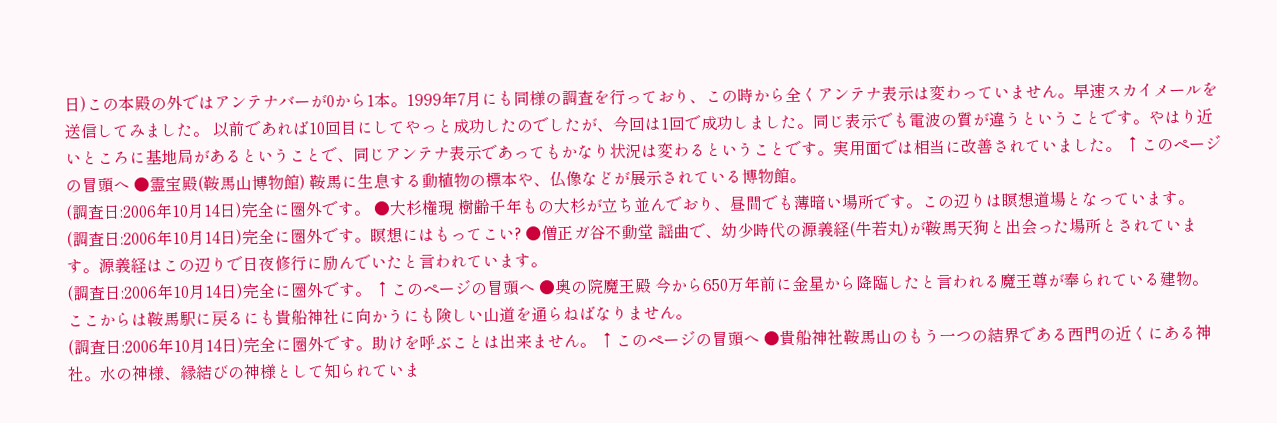日)この本殿の外ではアンテナバーが0から1本。1999年7月にも同様の調査を行っており、この時から全くアンテナ表示は変わっていません。早速スカイメールを送信してみました。 以前であれば10回目にしてやっと成功したのでしたが、今回は1回で成功しました。同じ表示でも電波の質が違うということです。やはり近いところに基地局があるということで、同じアンテナ表示であってもかなり状況は変わるということです。実用面では相当に改善されていました。 ↑このページの冒頭へ ●霊宝殿(鞍馬山博物館) 鞍馬に生息する動植物の標本や、仏像などが展示されている博物館。
(調査日:2006年10月14日)完全に圏外です。 ●大杉権現 樹齢千年もの大杉が立ち並んでおり、昼間でも薄暗い場所です。この辺りは瞑想道場となっています。
(調査日:2006年10月14日)完全に圏外です。瞑想にはもってこい? ●僧正ガ谷不動堂 謡曲で、幼少時代の源義経(牛若丸)が鞍馬天狗と出会った場所とされています。源義経はこの辺りで日夜修行に励んでいたと言われています。
(調査日:2006年10月14日)完全に圏外です。 ↑このページの冒頭へ ●奥の院魔王殿 今から650万年前に金星から降臨したと言われる魔王尊が奉られている建物。ここからは鞍馬駅に戻るにも貴船神社に向かうにも険しい山道を通らねばなりません。
(調査日:2006年10月14日)完全に圏外です。助けを呼ぶことは出来ません。 ↑このページの冒頭へ ●貴船神社鞍馬山のもう一つの結界である西門の近くにある神社。水の神様、縁結びの神様として知られていま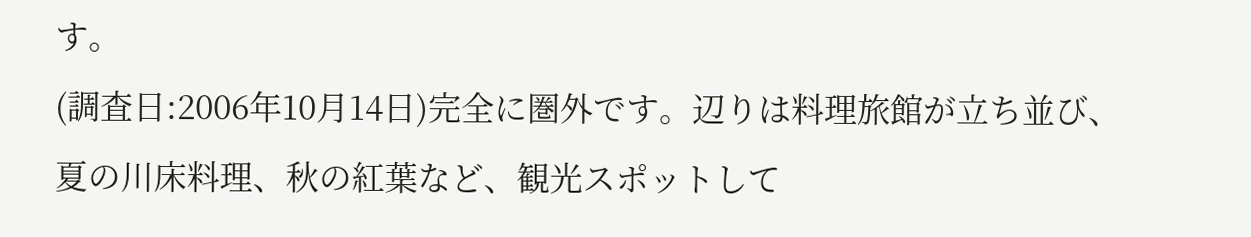す。
(調査日:2006年10月14日)完全に圏外です。辺りは料理旅館が立ち並び、夏の川床料理、秋の紅葉など、観光スポットして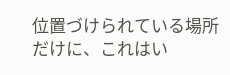位置づけられている場所だけに、これはい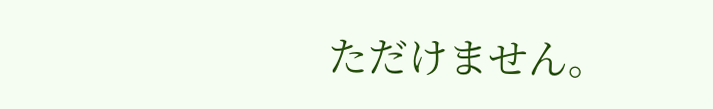ただけません。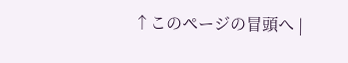↑このページの冒頭へ |